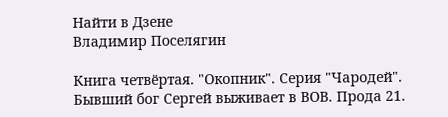Найти в Дзене
Владимир Поселягин

Книга четвёртая. "Окопник". Серия "Чародей". Бывший бог Сергей выживает в ВОВ. Прода 21.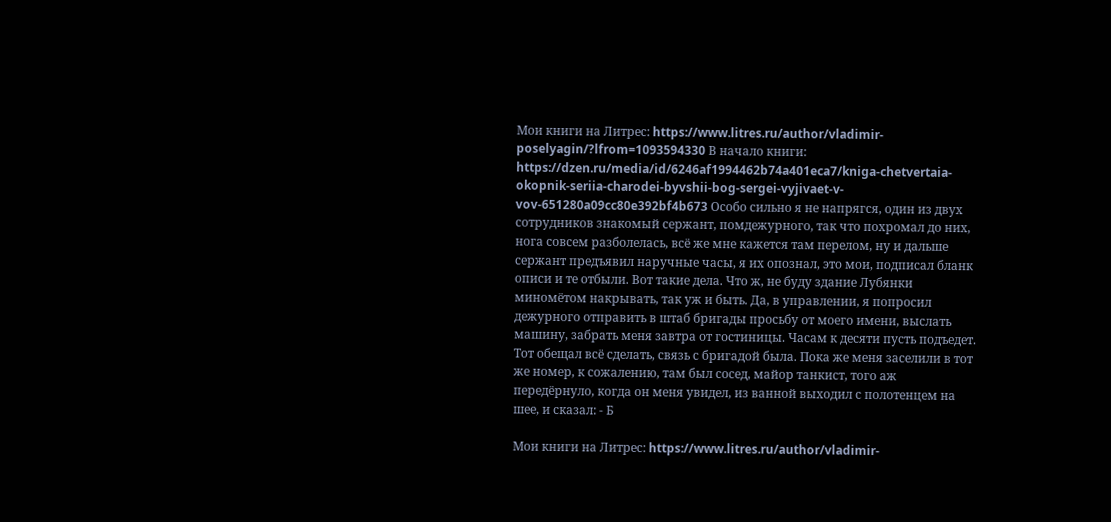Мои книги на Литрес: https://www.litres.ru/author/vladimir-poselyagin/?lfrom=1093594330 В начало книги: https://dzen.ru/media/id/6246af1994462b74a401eca7/kniga-chetvertaia-okopnik-seriia-charodei-byvshii-bog-sergei-vyjivaet-v-vov-651280a09cc80e392bf4b673 Особо сильно я не напрягся, один из двух сотрудников знакомый сержант, помдежурного, так что похромал до них, нога совсем разболелась, всё же мне кажется там перелом, ну и дальше сержант предъявил наручные часы, я их опознал, это мои, подписал бланк описи и те отбыли. Вот такие дела. Что ж, не буду здание Лубянки миномётом накрывать, так уж и быть. Да, в управлении, я попросил дежурного отправить в штаб бригады просьбу от моего имени, выслать машину, забрать меня завтра от гостиницы. Часам к десяти пусть подъедет. Тот обещал всё сделать, связь с бригадой была. Пока же меня заселили в тот же номер, к сожалению, там был сосед, майор танкист, того аж передёрнуло, когда он меня увидел, из ванной выходил с полотенцем на шее, и сказал: - Б

Мои книги на Литрес: https://www.litres.ru/author/vladimir-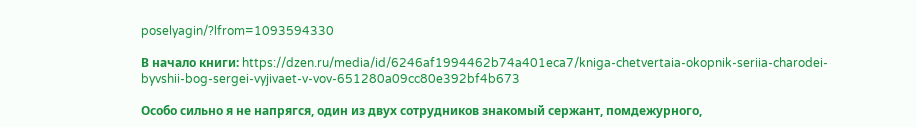poselyagin/?lfrom=1093594330

В начало книги: https://dzen.ru/media/id/6246af1994462b74a401eca7/kniga-chetvertaia-okopnik-seriia-charodei-byvshii-bog-sergei-vyjivaet-v-vov-651280a09cc80e392bf4b673

Особо сильно я не напрягся, один из двух сотрудников знакомый сержант, помдежурного,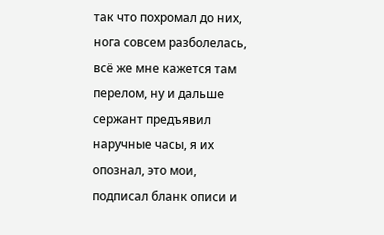так что похромал до них, нога совсем разболелась, всё же мне кажется там перелом, ну и дальше сержант предъявил наручные часы, я их опознал, это мои, подписал бланк описи и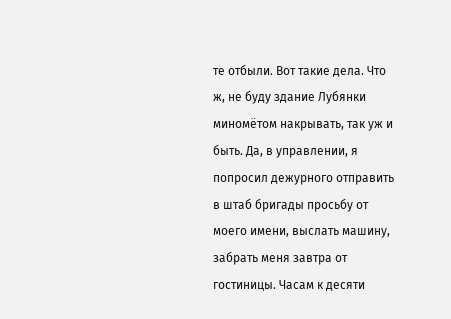те отбыли. Вот такие дела. Что ж, не буду здание Лубянки миномётом накрывать, так уж и быть. Да, в управлении, я попросил дежурного отправить в штаб бригады просьбу от моего имени, выслать машину, забрать меня завтра от гостиницы. Часам к десяти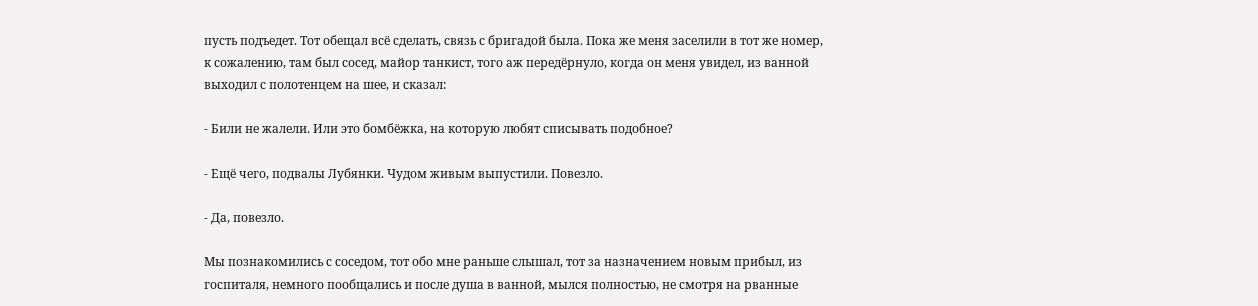пусть подъедет. Тот обещал всё сделать, связь с бригадой была. Пока же меня заселили в тот же номер, к сожалению, там был сосед, майор танкист, того аж передёрнуло, когда он меня увидел, из ванной выходил с полотенцем на шее, и сказал:

- Били не жалели. Или это бомбёжка, на которую любят списывать подобное?

- Ещё чего, подвалы Лубянки. Чудом живым выпустили. Повезло.

- Да, повезло.

Мы познакомились с соседом, тот обо мне раньше слышал, тот за назначением новым прибыл, из госпиталя, немного пообщались и после душа в ванной, мылся полностью, не смотря на рванные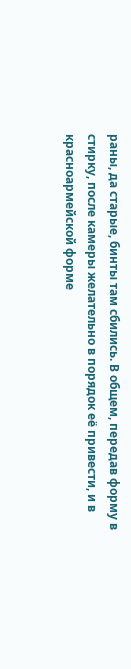раны, да старые, бинты там сбились. В общем, передав форму в стирку, после камеры желательно в порядок её привести, и в красноармейской форме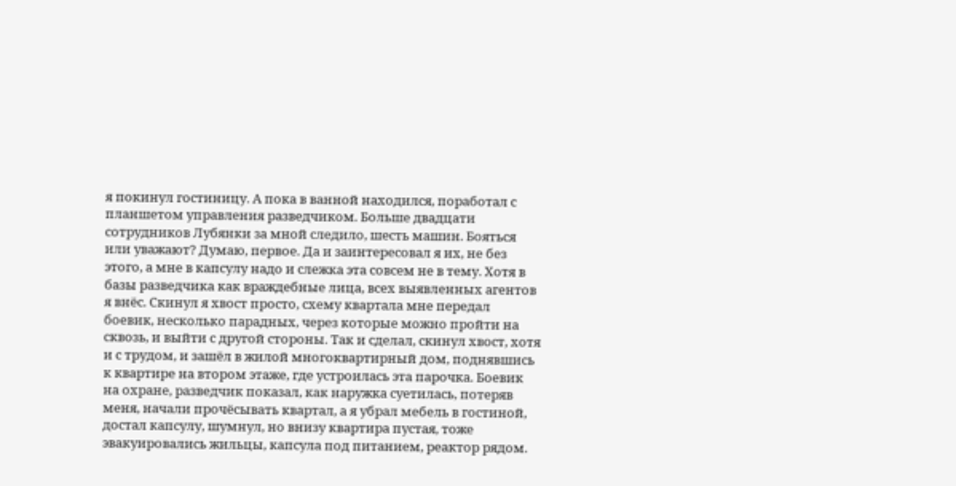я покинул гостиницу. А пока в ванной находился, поработал с планшетом управления разведчиком. Больше двадцати сотрудников Лубянки за мной следило, шесть машин. Бояться или уважают? Думаю, первое. Да и заинтересовал я их, не без этого, а мне в капсулу надо и слежка эта совсем не в тему. Хотя в базы разведчика как враждебные лица, всех выявленных агентов я внёс. Скинул я хвост просто, схему квартала мне передал боевик, несколько парадных, через которые можно пройти на сквозь, и выйти с другой стороны. Так и сделал, скинул хвост, хотя и с трудом, и зашёл в жилой многоквартирный дом, поднявшись к квартире на втором этаже, где устроилась эта парочка. Боевик на охране, разведчик показал, как наружка суетилась, потеряв меня, начали прочёсывать квартал, а я убрал мебель в гостиной, достал капсулу, шумнул, но внизу квартира пустая, тоже эвакуировались жильцы, капсула под питанием, реактор рядом.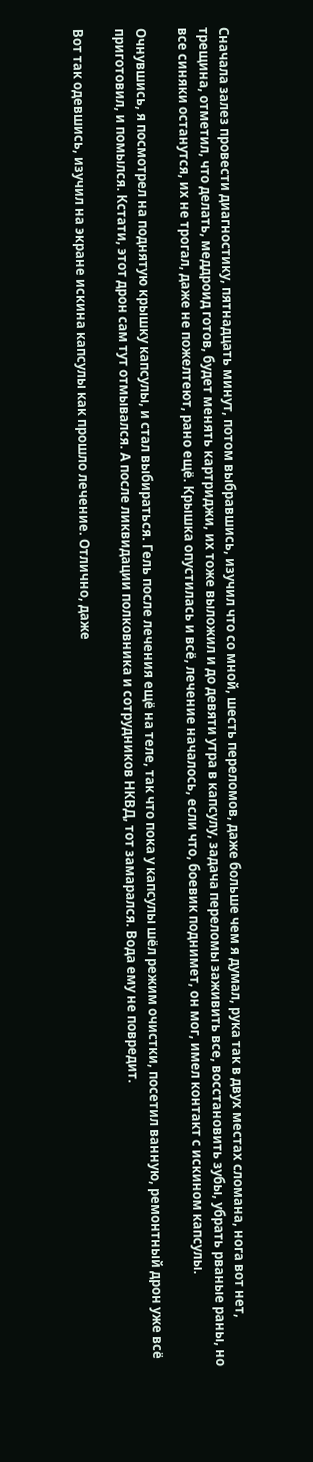Сначала залез провести диагностику, пятнадцать минут, потом выбравшись, изучил что со мной, шесть переломов, даже больше чем я думал, рука так в двух местах сломана, нога вот нет, трещина, отметил, что делать, меддроид готов, будет менять картриджи, их тоже выложил и до девяти утра в капсулу, задача переломы заживить все, восстановить зубы, убрать рваные раны, но все синяки останутся, их не трогал, даже не пожелтеют, рано ещё. Крышка опустилась и всё, лечение началось, если что, боевик поднимет, он мог, имел контакт с искином капсулы.

Очнувшись, я посмотрел на поднятую крышку капсулы, и стал выбираться. Гель после лечения ещё на теле, так что пока у капсулы шёл режим очистки, посетил ванную, ремонтный дрон уже всё приготовил, и помылся. Кстати, этот дрон сам тут отмывался. А после ликвидации полковника и сотрудников НКВД, тот замарался. Вода ему не повредит.

Вот так одевшись, изучил на экране искина капсулы как прошло лечение. Отлично, даже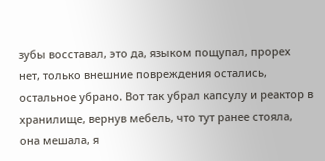зубы восставал, это да, языком пощупал, прорех нет, только внешние повреждения остались, остальное убрано. Вот так убрал капсулу и реактор в хранилище, вернув мебель, что тут ранее стояла, она мешала, я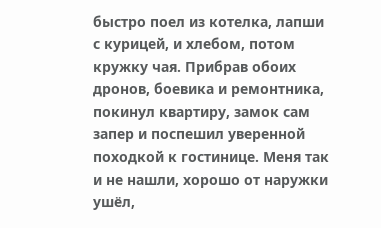быстро поел из котелка, лапши с курицей, и хлебом, потом кружку чая. Прибрав обоих дронов, боевика и ремонтника, покинул квартиру, замок сам запер и поспешил уверенной походкой к гостинице. Меня так и не нашли, хорошо от наружки ушёл,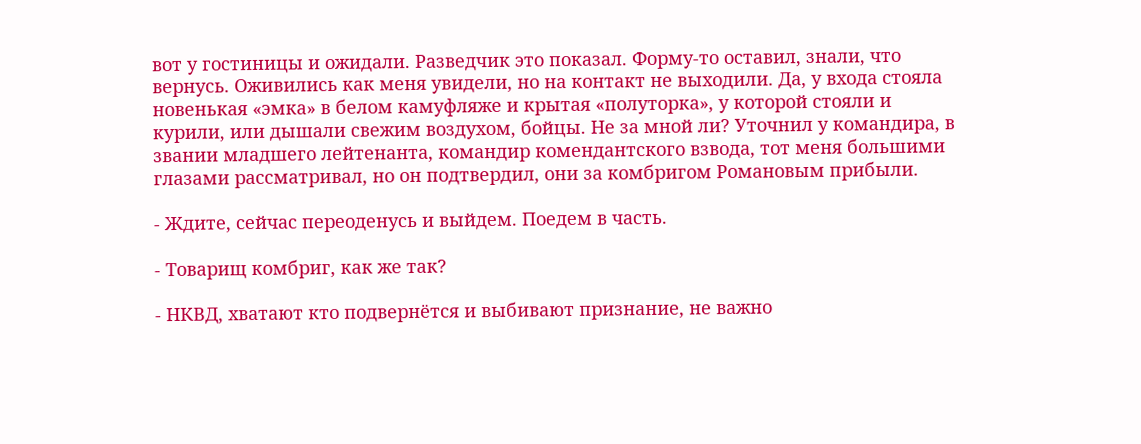вот у гостиницы и ожидали. Разведчик это показал. Форму-то оставил, знали, что вернусь. Оживились как меня увидели, но на контакт не выходили. Да, у входа стояла новенькая «эмка» в белом камуфляже и крытая «полуторка», у которой стояли и курили, или дышали свежим воздухом, бойцы. Не за мной ли? Уточнил у командира, в звании младшего лейтенанта, командир комендантского взвода, тот меня большими глазами рассматривал, но он подтвердил, они за комбригом Романовым прибыли.

- Ждите, сейчас переоденусь и выйдем. Поедем в часть.

- Товарищ комбриг, как же так?

- НКВД, хватают кто подвернётся и выбивают признание, не важно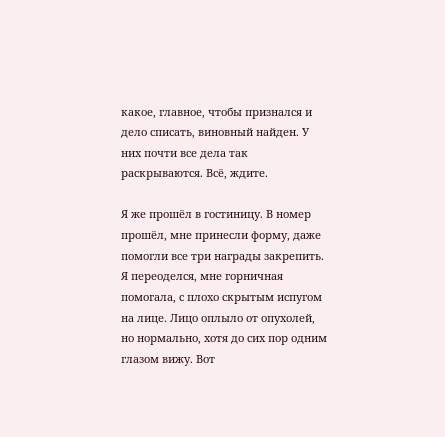какое, главное, чтобы признался и дело списать, виновный найден. У них почти все дела так раскрываются. Всё, ждите.

Я же прошёл в гостиницу. В номер прошёл, мне принесли форму, даже помогли все три награды закрепить. Я переоделся, мне горничная помогала, с плохо скрытым испугом на лице. Лицо оплыло от опухолей, но нормально, хотя до сих пор одним глазом вижу. Вот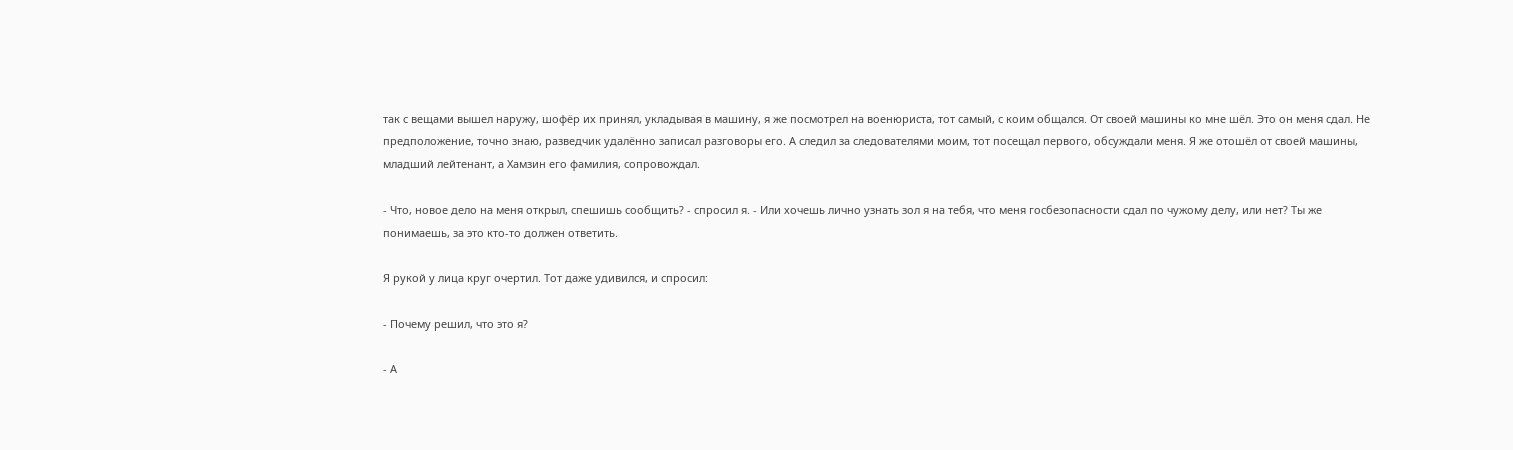так с вещами вышел наружу, шофёр их принял, укладывая в машину, я же посмотрел на военюриста, тот самый, с коим общался. От своей машины ко мне шёл. Это он меня сдал. Не предположение, точно знаю, разведчик удалённо записал разговоры его. А следил за следователями моим, тот посещал первого, обсуждали меня. Я же отошёл от своей машины, младший лейтенант, а Хамзин его фамилия, сопровождал.

- Что, новое дело на меня открыл, спешишь сообщить? - спросил я. - Или хочешь лично узнать зол я на тебя, что меня госбезопасности сдал по чужому делу, или нет? Ты же понимаешь, за это кто-то должен ответить.

Я рукой у лица круг очертил. Тот даже удивился, и спросил:

- Почему решил, что это я?

- А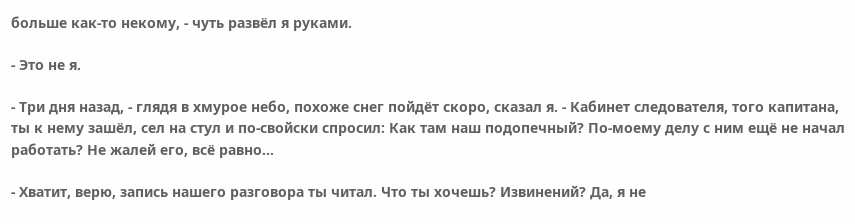больше как-то некому, - чуть развёл я руками.

- Это не я.

- Три дня назад, - глядя в хмурое небо, похоже снег пойдёт скоро, сказал я. - Кабинет следователя, того капитана, ты к нему зашёл, сел на стул и по-свойски спросил: Как там наш подопечный? По-моему делу с ним ещё не начал работать? Не жалей его, всё равно…

- Хватит, верю, запись нашего разговора ты читал. Что ты хочешь? Извинений? Да, я не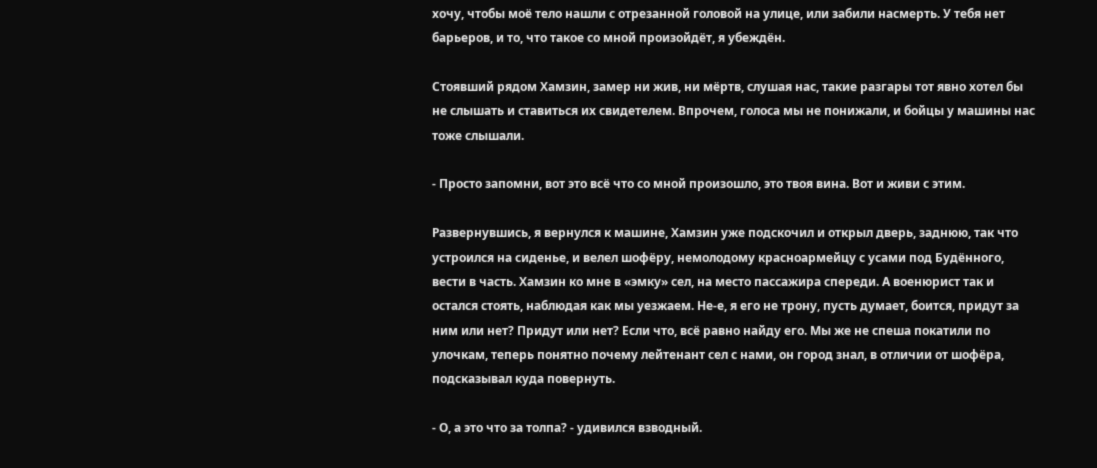хочу, чтобы моё тело нашли с отрезанной головой на улице, или забили насмерть. У тебя нет барьеров, и то, что такое со мной произойдёт, я убеждён.

Стоявший рядом Хамзин, замер ни жив, ни мёртв, слушая нас, такие разгары тот явно хотел бы не слышать и ставиться их свидетелем. Впрочем, голоса мы не понижали, и бойцы у машины нас тоже слышали.

- Просто запомни, вот это всё что со мной произошло, это твоя вина. Вот и живи с этим.

Развернувшись, я вернулся к машине, Хамзин уже подскочил и открыл дверь, заднюю, так что устроился на сиденье, и велел шофёру, немолодому красноармейцу с усами под Будённого, вести в часть. Хамзин ко мне в «эмку» сел, на место пассажира спереди. А военюрист так и остался стоять, наблюдая как мы уезжаем. Не-е, я его не трону, пусть думает, боится, придут за ним или нет? Придут или нет? Если что, всё равно найду его. Мы же не спеша покатили по улочкам, теперь понятно почему лейтенант сел с нами, он город знал, в отличии от шофёра, подсказывал куда повернуть.

- О, а это что за толпа? - удивился взводный.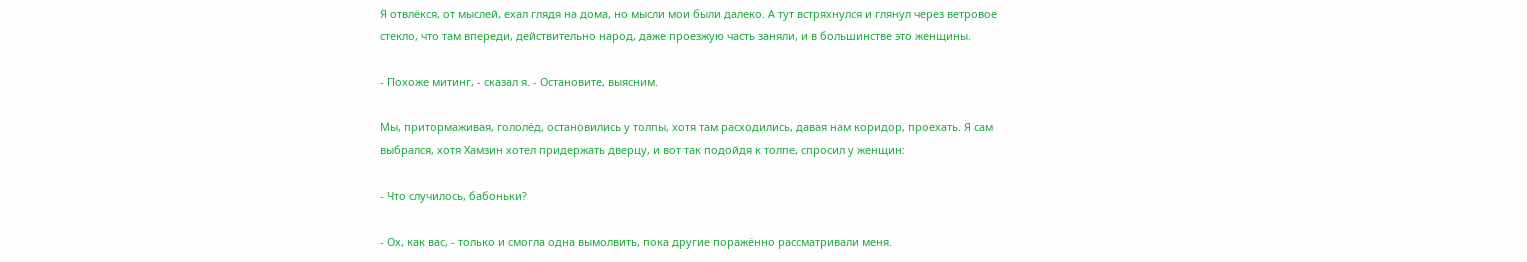Я отвлёкся, от мыслей, ехал глядя на дома, но мысли мои были далеко. А тут встряхнулся и глянул через ветровое стекло, что там впереди, действительно народ, даже проезжую часть заняли, и в большинстве это женщины.

- Похоже митинг, - сказал я. - Остановите, выясним.

Мы, притормаживая, гололёд, остановились у толпы, хотя там расходились, давая нам коридор, проехать. Я сам выбрался, хотя Хамзин хотел придержать дверцу, и вот так подойдя к толпе, спросил у женщин:

- Что случилось, бабоньки?

- Ох, как вас, - только и смогла одна вымолвить, пока другие поражённо рассматривали меня.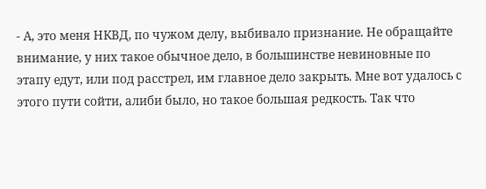- А, это меня НКВД, по чужом делу, выбивало признание. Не обращайте внимание, у них такое обычное дело, в большинстве невиновные по этапу едут, или под расстрел, им главное дело закрыть. Мне вот удалось с этого пути сойти, алиби было, но такое большая редкость. Так что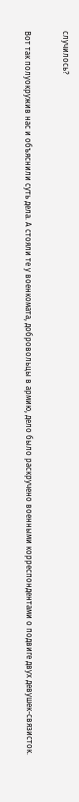случилось?

Вот так полуокружив нас и объяснили суть дела. А стояли те у военкомата, добровольцы в армию, дело было раскручено военными корреспондентами о подвиге двух девушек-связисток.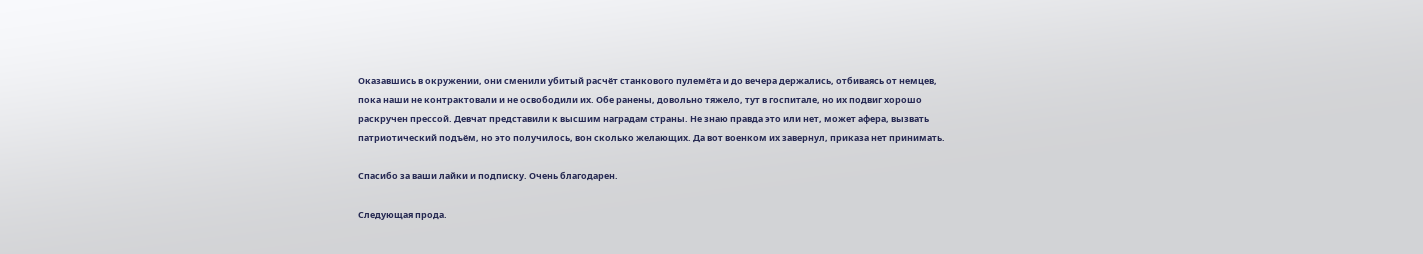Оказавшись в окружении, они сменили убитый расчёт станкового пулемёта и до вечера держались, отбиваясь от немцев, пока наши не контрактовали и не освободили их. Обе ранены, довольно тяжело, тут в госпитале, но их подвиг хорошо раскручен прессой. Девчат представили к высшим наградам страны. Не знаю правда это или нет, может афера, вызвать патриотический подъём, но это получилось, вон сколько желающих. Да вот военком их завернул, приказа нет принимать.

Спасибо за ваши лайки и подписку. Очень благодарен.

Следующая прода.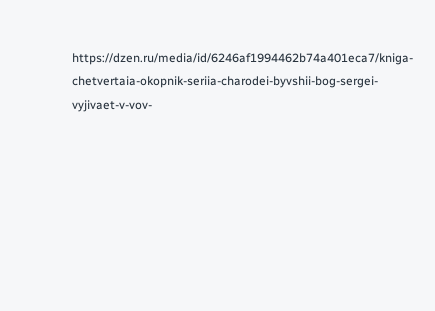https://dzen.ru/media/id/6246af1994462b74a401eca7/kniga-chetvertaia-okopnik-seriia-charodei-byvshii-bog-sergei-vyjivaet-v-vov-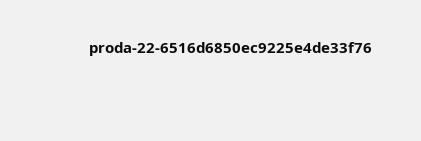proda-22-6516d6850ec9225e4de33f76